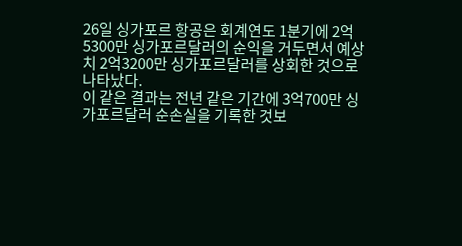26일 싱가포르 항공은 회계연도 1분기에 2억5300만 싱가포르달러의 순익을 거두면서 예상치 2억3200만 싱가포르달러를 상회한 것으로 나타났다.
이 같은 결과는 전년 같은 기간에 3억700만 싱가포르달러 순손실을 기록한 것보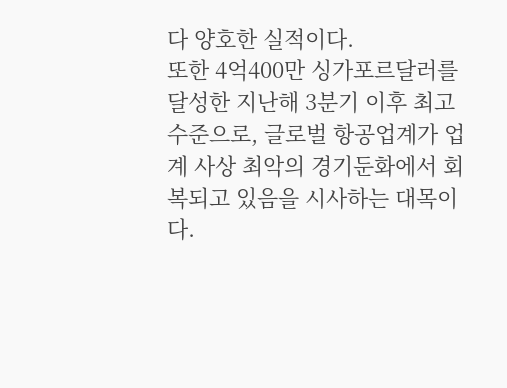다 양호한 실적이다.
또한 4억400만 싱가포르달러를 달성한 지난해 3분기 이후 최고 수준으로, 글로벌 항공업계가 업계 사상 최악의 경기둔화에서 회복되고 있음을 시사하는 대목이다.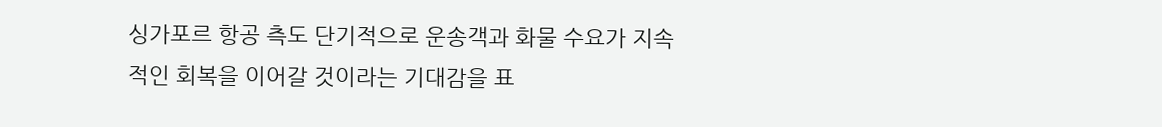싱가포르 항공 측도 단기적으로 운송객과 화물 수요가 지속적인 회복을 이어갈 것이라는 기대감을 표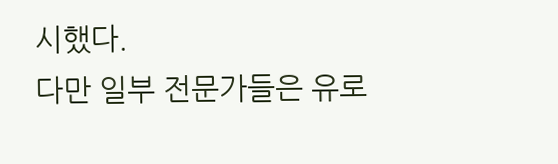시했다.
다만 일부 전문가들은 유로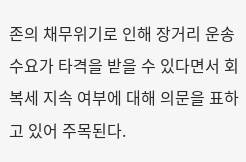존의 채무위기로 인해 장거리 운송수요가 타격을 받을 수 있다면서 회복세 지속 여부에 대해 의문을 표하고 있어 주목된다.